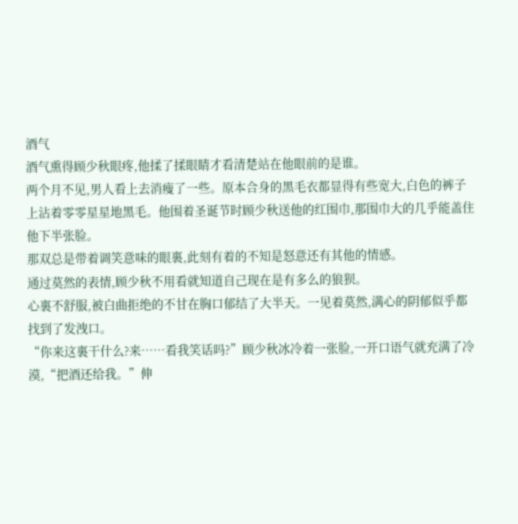酒气
酒气熏得顾少秋眼疼,他揉了揉眼睛才看清楚站在他眼前的是谁。
两个月不见,男人看上去消瘦了一些。原本合身的黑毛衣都显得有些宽大,白色的裤子上沾着零零星星地黑毛。他围着圣诞节时顾少秋送他的红围巾,那围巾大的几乎能盖住他下半张脸。
那双总是带着调笑意味的眼裏,此刻有着的不知是怒意还有其他的情感。
通过莫然的表情,顾少秋不用看就知道自己现在是有多么的狼狈。
心裏不舒服,被白曲拒绝的不甘在胸口郁结了大半天。一见着莫然,满心的阴郁似乎都找到了发洩口。
“你来这裏干什么?来……看我笑话吗?”顾少秋冰冷着一张脸,一开口语气就充满了冷漠,“把酒还给我。”伸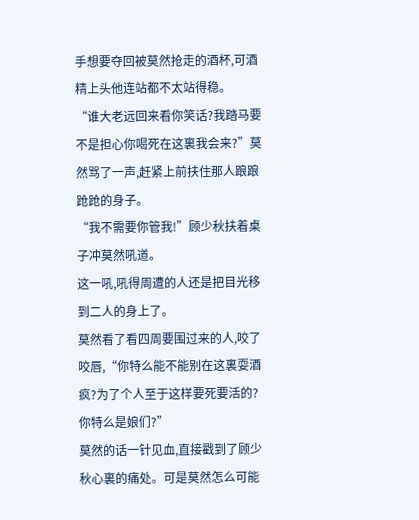手想要夺回被莫然抢走的酒杯,可酒精上头他连站都不太站得稳。
“谁大老远回来看你笑话?我踏马要不是担心你喝死在这裏我会来?”莫然骂了一声,赶紧上前扶住那人踉踉跄跄的身子。
“我不需要你管我!”顾少秋扶着桌子冲莫然吼道。
这一吼,吼得周遭的人还是把目光移到二人的身上了。
莫然看了看四周要围过来的人,咬了咬唇,“你特么能不能别在这裏耍酒疯?为了个人至于这样要死要活的?你特么是娘们?”
莫然的话一针见血,直接戳到了顾少秋心裏的痛处。可是莫然怎么可能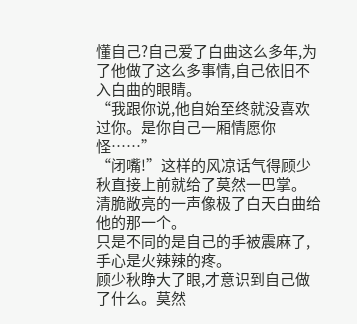懂自己?自己爱了白曲这么多年,为了他做了这么多事情,自己依旧不入白曲的眼睛。
“我跟你说,他自始至终就没喜欢过你。是你自己一厢情愿你怪……”
“闭嘴!”这样的风凉话气得顾少秋直接上前就给了莫然一巴掌。
清脆敞亮的一声像极了白天白曲给他的那一个。
只是不同的是自己的手被震麻了,手心是火辣辣的疼。
顾少秋睁大了眼,才意识到自己做了什么。莫然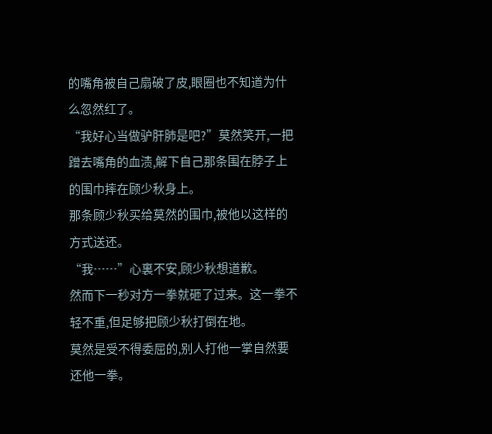的嘴角被自己扇破了皮,眼圈也不知道为什么忽然红了。
“我好心当做驴肝肺是吧?”莫然笑开,一把蹭去嘴角的血渍,解下自己那条围在脖子上的围巾摔在顾少秋身上。
那条顾少秋买给莫然的围巾,被他以这样的方式送还。
“我……”心裏不安,顾少秋想道歉。
然而下一秒对方一拳就砸了过来。这一拳不轻不重,但足够把顾少秋打倒在地。
莫然是受不得委屈的,别人打他一掌自然要还他一拳。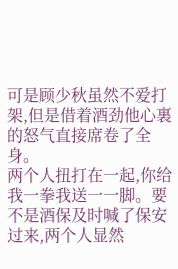可是顾少秋虽然不爱打架,但是借着酒劲他心裏的怒气直接席卷了全身。
两个人扭打在一起,你给我一拳我送一一脚。要不是酒保及时喊了保安过来,两个人显然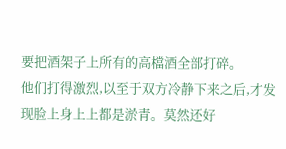要把酒架子上所有的高檔酒全部打碎。
他们打得激烈,以至于双方冷静下来之后,才发现脸上身上上都是淤青。莫然还好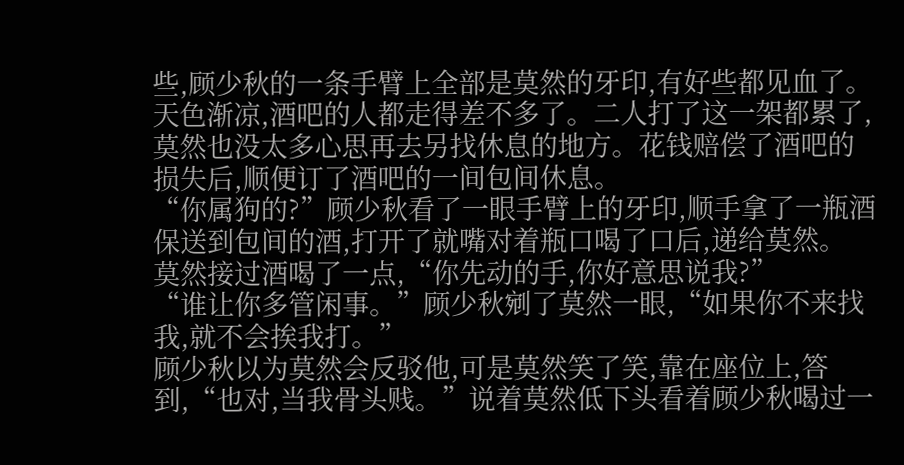些,顾少秋的一条手臂上全部是莫然的牙印,有好些都见血了。
天色渐凉,酒吧的人都走得差不多了。二人打了这一架都累了,莫然也没太多心思再去另找休息的地方。花钱赔偿了酒吧的损失后,顺便订了酒吧的一间包间休息。
“你属狗的?”顾少秋看了一眼手臂上的牙印,顺手拿了一瓶酒保送到包间的酒,打开了就嘴对着瓶口喝了口后,递给莫然。
莫然接过酒喝了一点,“你先动的手,你好意思说我?”
“谁让你多管闲事。”顾少秋剜了莫然一眼,“如果你不来找我,就不会挨我打。”
顾少秋以为莫然会反驳他,可是莫然笑了笑,靠在座位上,答到,“也对,当我骨头贱。”说着莫然低下头看着顾少秋喝过一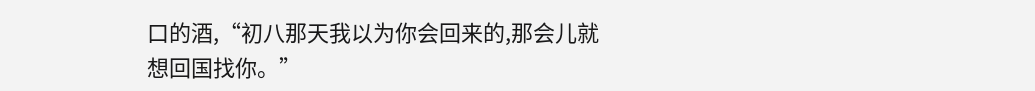口的酒,“初八那天我以为你会回来的,那会儿就想回国找你。”